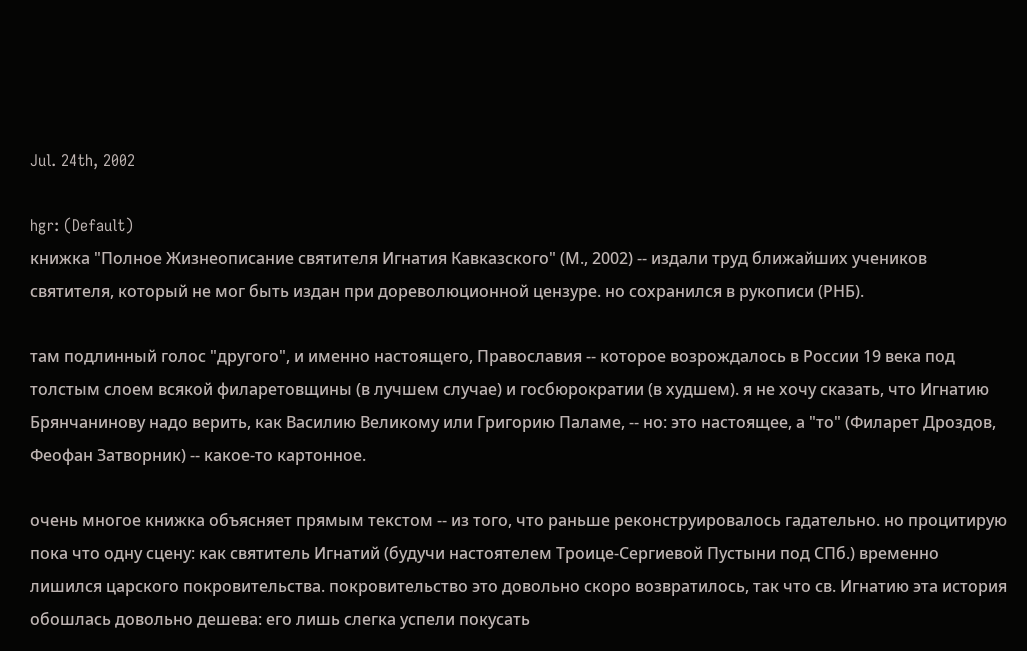Jul. 24th, 2002

hgr: (Default)
книжка "Полное Жизнеописание святителя Игнатия Кавказского" (М., 2002) -- издали труд ближайших учеников святителя, который не мог быть издан при дореволюционной цензуре. но сохранился в рукописи (РНБ).

там подлинный голос "другого", и именно настоящего, Православия -- которое возрождалось в России 19 века под толстым слоем всякой филаретовщины (в лучшем случае) и госбюрократии (в худшем). я не хочу сказать, что Игнатию Брянчанинову надо верить, как Василию Великому или Григорию Паламе, -- но: это настоящее, а "то" (Филарет Дроздов, Феофан Затворник) -- какое-то картонное.

очень многое книжка объясняет прямым текстом -- из того, что раньше реконструировалось гадательно. но процитирую пока что одну сцену: как святитель Игнатий (будучи настоятелем Троице-Сергиевой Пустыни под СПб.) временно лишился царского покровительства. покровительство это довольно скоро возвратилось, так что св. Игнатию эта история обошлась довольно дешева: его лишь слегка успели покусать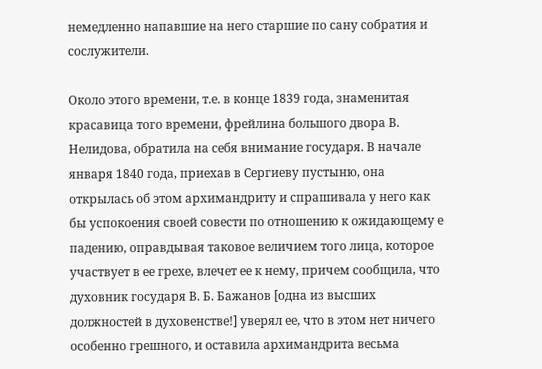немедленно напавшие на него старшие по сану собратия и сослужители.

Около этого времени, т.е. в конце 1839 года, знаменитая красавица того времени, фрейлина большого двора В. Нелидова, обратила на себя внимание государя. В начале января 1840 года, приехав в Сергиеву пустыню, она открылась об этом архимандриту и спрашивала у него как бы успокоения своей совести по отношению к ожидающему е падению, оправдывая таковое величием того лица, которое участвует в ее грехе, влечет ее к нему, причем сообщила, что духовник государя В. Б. Бажанов [одна из высших должностей в духовенстве!] уверял ее, что в этом нет ничего особенно грешного, и оставила архимандрита весьма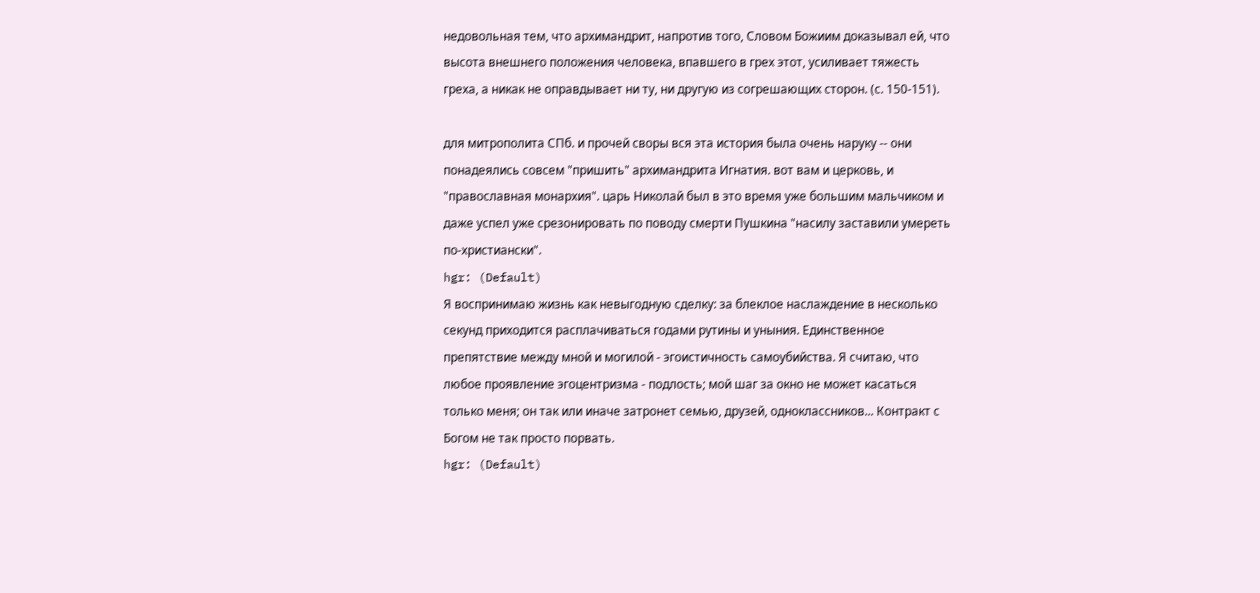недовольная тем, что архимандрит, напротив того, Словом Божиим доказывал ей, что высота внешнего положения человека, впавшего в грех этот, усиливает тяжесть греха, а никак не оправдывает ни ту, ни другую из согрешающих сторон. (с. 150-151).

для митрополита СПб. и прочей своры вся эта история была очень наруку -- они понадеялись совсем "пришить" архимандрита Игнатия. вот вам и церковь, и "православная монархия". царь Николай был в это время уже большим мальчиком и даже успел уже срезонировать по поводу смерти Пушкина "насилу заставили умереть по-христиански".
hgr: (Default)
Я воспринимаю жизнь как невыгодную сделку: за блеклое наслаждение в несколько секунд приходится расплачиваться годами рутины и уныния. Единственное препятствие между мной и могилой - эгоистичность самоубийства. Я считаю, что любое проявление эгоцентризма - подлость; мой шаг за окно не может касаться только меня; он так или иначе затронет семью, друзей, одноклассников... Контракт с Богом не так просто порвать.
hgr: (Default)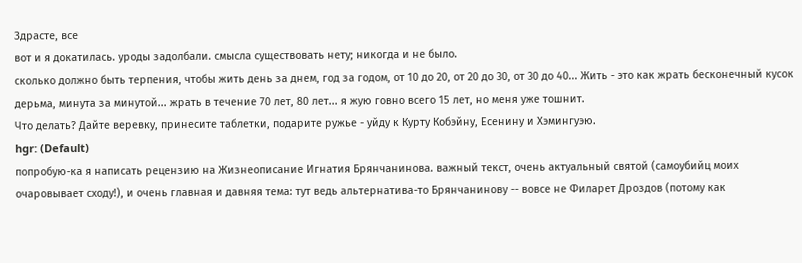Здрасте, все
вот и я докатилась. уроды задолбали. смысла существовать нету; никогда и не было.
сколько должно быть терпения, чтобы жить день за днем, год за годом, от 10 до 20, от 20 до 30, от 30 до 40... Жить - это как жрать бесконечный кусок дерьма, минута за минутой... жрать в течение 70 лет, 80 лет... я жую говно всего 15 лет, но меня уже тошнит.
Что делать? Дайте веревку, принесите таблетки, подарите ружье - уйду к Курту Кобэйну, Есенину и Хэмингуэю.
hgr: (Default)
попробую-ка я написать рецензию на Жизнеописание Игнатия Брянчанинова. важный текст, очень актуальный святой (самоубийц моих очаровывает сходу!), и очень главная и давняя тема: тут ведь альтернатива-то Брянчанинову -- вовсе не Филарет Дроздов (потому как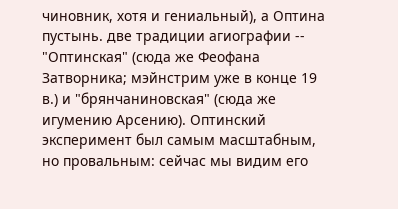чиновник, хотя и гениальный), а Оптина пустынь. две традиции агиографии -- "Оптинская" (сюда же Феофана Затворника; мэйнстрим уже в конце 19 в.) и "брянчаниновская" (сюда же игумению Арсению). Оптинский эксперимент был самым масштабным, но провальным: сейчас мы видим его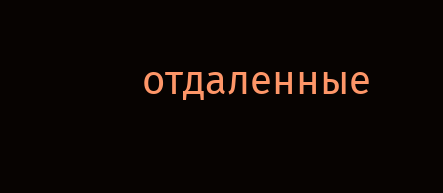отдаленные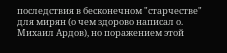последствия в бесконечном "старчестве" для мирян (о чем здорово написал о. Михаил Ардов), но поражением этой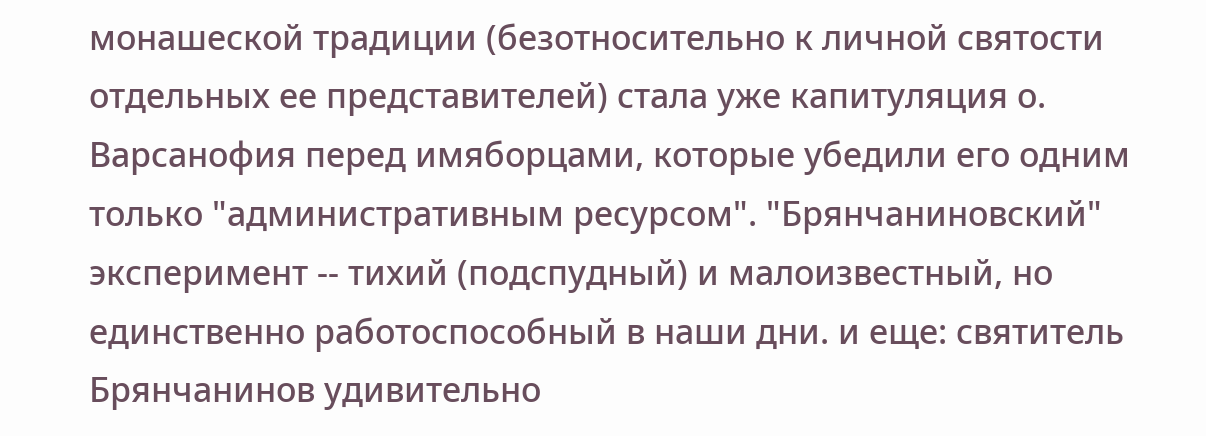монашеской традиции (безотносительно к личной святости отдельных ее представителей) стала уже капитуляция о. Варсанофия перед имяборцами, которые убедили его одним только "административным ресурсом". "Брянчаниновский" эксперимент -- тихий (подспудный) и малоизвестный, но единственно работоспособный в наши дни. и еще: святитель Брянчанинов удивительно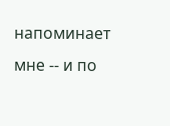напоминает мне -- и по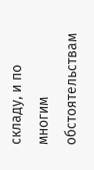складу, и по многим обстоятельствам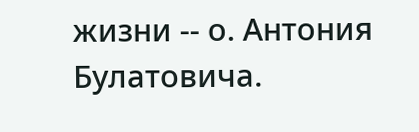жизни -- о. Антония Булатовича.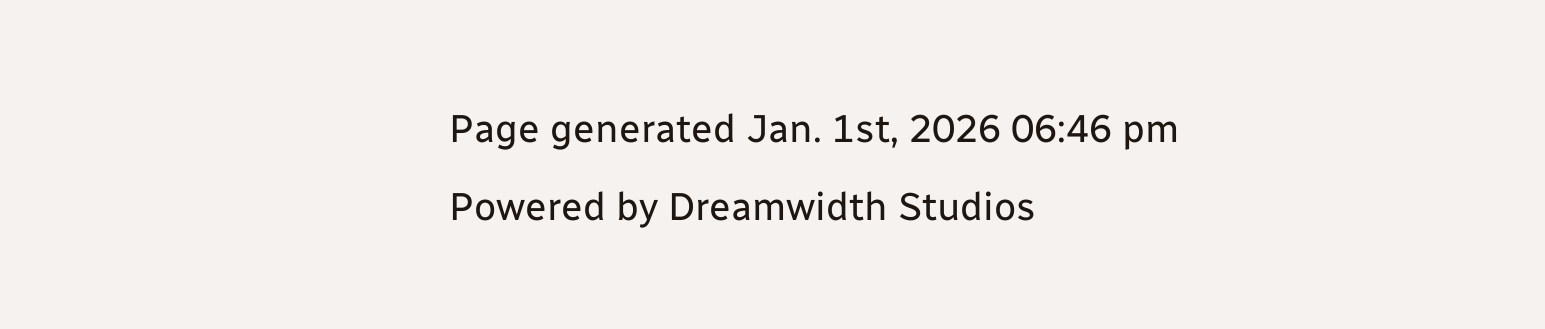Page generated Jan. 1st, 2026 06:46 pm
Powered by Dreamwidth Studios